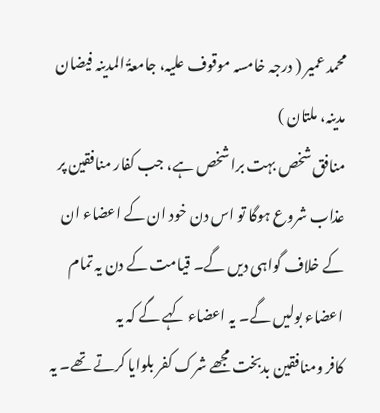محمد عمیر ( درجہ خامسہ موقوف علیہ، جامعۃُ المدینہ فیضان
مدینہ، ملتان )
منافق شخص بہت برا شخص ہے، جب کفار منافقین پر
عذاب شروع ہوگا تو اس دن خود ان کے اعضاء ان
کے خلاف گواہی دیں گے۔ قیامت کے دن یہ تمام اعضاء بولیں گے۔ یہ اعضاء کہے گے کہ یہ
کافر ومنافقین بدبخت مجھے شرک کفر بلوایا کرتے تھے۔ یہ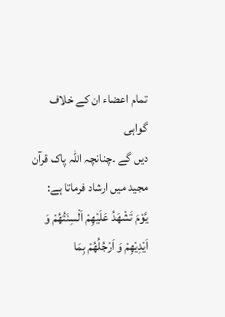تمام اعضاء ان کے خلاف گواہی
دیں گے ۔چنانچہ اللہ پاک قرآن مجید میں ارشاد فرماتا ہے:
یَّوْمَ تَشْهَدُ عَلَیْهِمْ اَلْسِنَتُهُمْ وَ
اَیْدِیْهِمْ وَ اَرْجُلُهُمْ بِمَا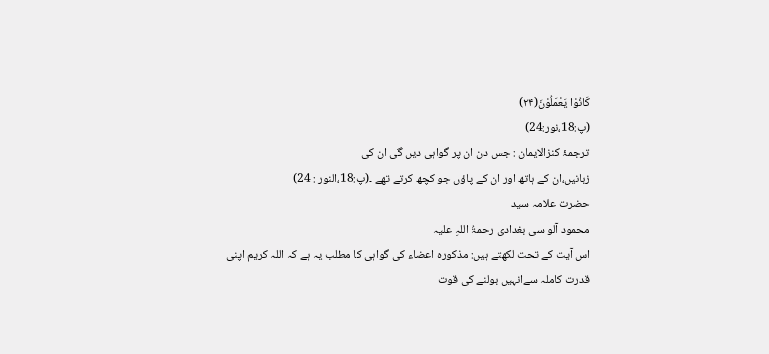كَانُوْا یَعْمَلُوْنَ(۲۴)
(پ:18،نور:24)
ترجمۂ کنزالایمان : جس دن ان پر گواہی دیں گی ان کی
زبانیں،ان کے ہاتھ اور ان کے پاؤں جو کچھ کرتے تھے ۔(پ:18،النور : 24)
حضرت علامہ سید
محمود آلو سی بغدادی رحمۃُ اللہِ علیہ
اس آیت کے تحت لکھتے ہیں: مذکورہ اعضاء کی گواہی کا مطلب یہ ہے کہ اللہ کریم اپنی
قدرت کاملہ سےانہیں بولنے کی قوت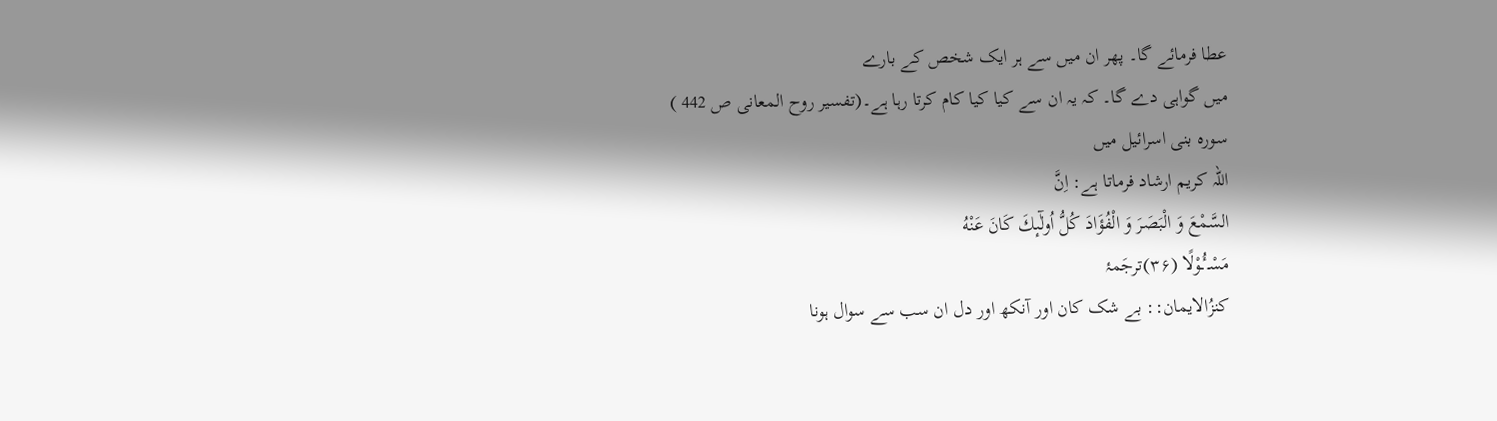عطا فرمائے گا۔ پھر ان میں سے ہر ایک شخص کے بارے
میں گواہی دے گا۔ کہ یہ ان سے کیا کیا کام کرتا رہا ہے۔(تفسیر روح المعانی ص 442 )
سورہ بنی اسرائیل میں
اللہ کریم ارشاد فرماتا ہے: اِنَّ
السَّمْعَ وَ الْبَصَرَ وَ الْفُؤَادَ كُلُّ اُولٰٓىٕكَ كَانَ عَنْهُ
مَسْـٴُـوْلًا (۳۶)ترجَمۂ
کنزُالایمان:: بے شک کان اور آنکھ اور دل ان سب سے سوال ہونا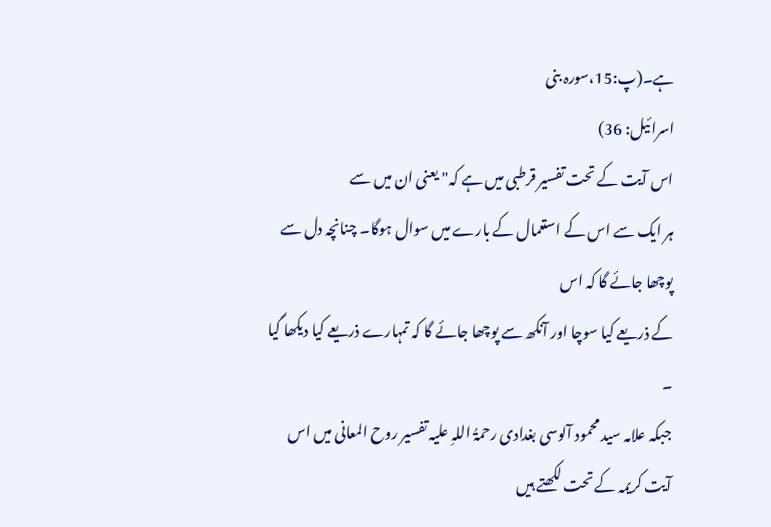ہے۔(پ:15،سورہ بنی
اسرائیل: 36)
اس آیت کے تحت تفسیر قرطبی میں ہے کہ" یعنی ان میں سے
ہر ایک سے اس کے استعمال کے بارے میں سوال ہوگا۔ چنانچہ دل سے پوچھا جائے گا کہ اس
کے ذریعے کیا سوچا اور آنکھ سے پوچھا جائے گا کہ تمہارے ذریعے کیا دیکھا گیا ۔
جبکہ علامہ سید محمود آلوسی بغدادی رحمۃُ اللہِ علیہ تفسیر روح المعانی میں اس آیت کریمہ کے تحت لکھتے ہیں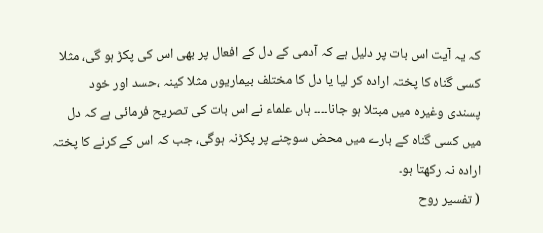کہ یہ آیت اس بات پر دلیل ہے کہ آدمی کے دل کے افعال پر بھی اس کی پکڑ ہو گی، مثلا
کسی گناہ کا پختہ ارادہ کر لیا یا دل کا مختلف بیماریوں مثلا کینہ ،حسد اور خود
پسندی وغیرہ میں مبتلا ہو جانا۔۔۔۔ ہاں علماء نے اس بات کی تصریح فرمائی ہے کہ دل
میں کسی گناہ کے بارے میں محض سوچنے پر پکڑنہ ہوگی، جب کہ اس کے کرنے کا پختہ
ارادہ نہ رکھتا ہو۔
( تفسیر روح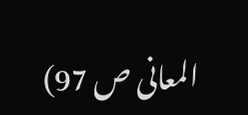المعانی ص 97)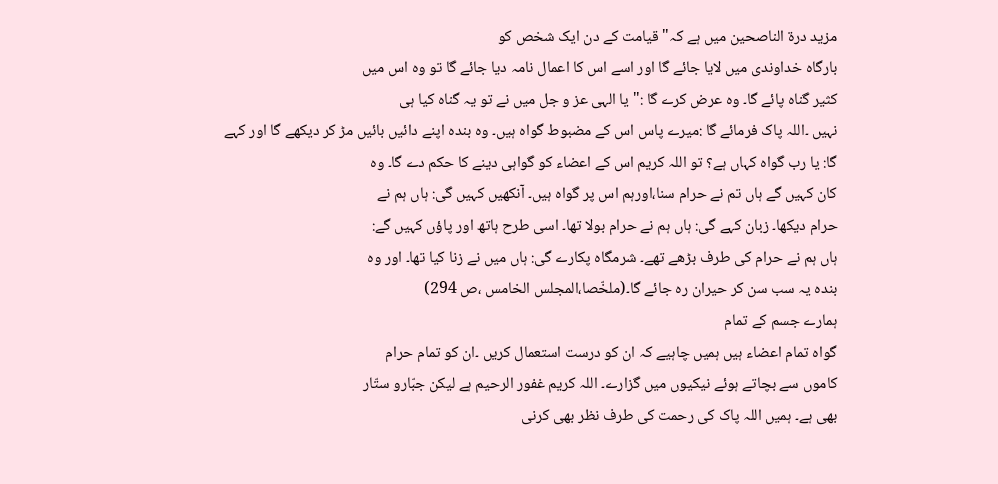مزید درۃ الناصحین میں ہے کہ" قیامت کے دن ایک شخص کو
بارگاہ خداوندی میں لایا جائے گا اور اسے اس کا اعمال نامہ دیا جائے گا تو وہ اس میں
کثیر گناہ پائے گا۔ وہ عرض کرے گا :"یا الہی عز و جل میں نے تو یہ گناہ کیا ہی
نہیں ۔اللہ پاک فرمائے گا :میرے پاس اس کے مضبوط گواہ ہیں۔ وہ بندہ اپنے دائیں بائیں مڑ کر دیکھے گا اور کہے
گا: یا رب گواہ کہاں ہے؟ تو اللہ کریم اس کے اعضاء کو گواہی دینے کا حکم دے گا۔ وہ
کان کہیں گے ہاں تم نے حرام سنا،اورہم اس پر گواہ ہیں۔ آنکھیں کہیں گی: ہاں ہم نے
حرام دیکھا۔ زبان کہے گی: ہاں ہم نے حرام بولا تھا۔ اسی طرح ہاتھ اور پاؤں کہیں گے:
ہاں ہم نے حرام کی طرف بڑھے تھے۔ شرمگاہ پکارے گی: ہاں میں نے زنا کیا تھا۔ اور وہ
بندہ یہ سب سن کر حیران رہ جائے گا۔(ملخّصا،المجلس الخامس ،ص 294)
ہمارے جسم کے تمام
گواہ تمام اعضاء ہیں ہمیں چاہیے کہ ان کو درست استعمال کریں ۔ان کو تمام حرام
کاموں سے بچاتے ہوئے نیکیوں میں گزارے۔ اللہ کریم غفور الرحیم ہے لیکن جبّارو ستّار
بھی ہے۔ ہمیں اللہ پاک کی رحمت کی طرف نظر بھی کرنی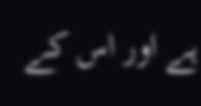ہے اور اس کے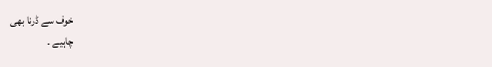خوف سے ڈرنا بھی
چاہیے ۔